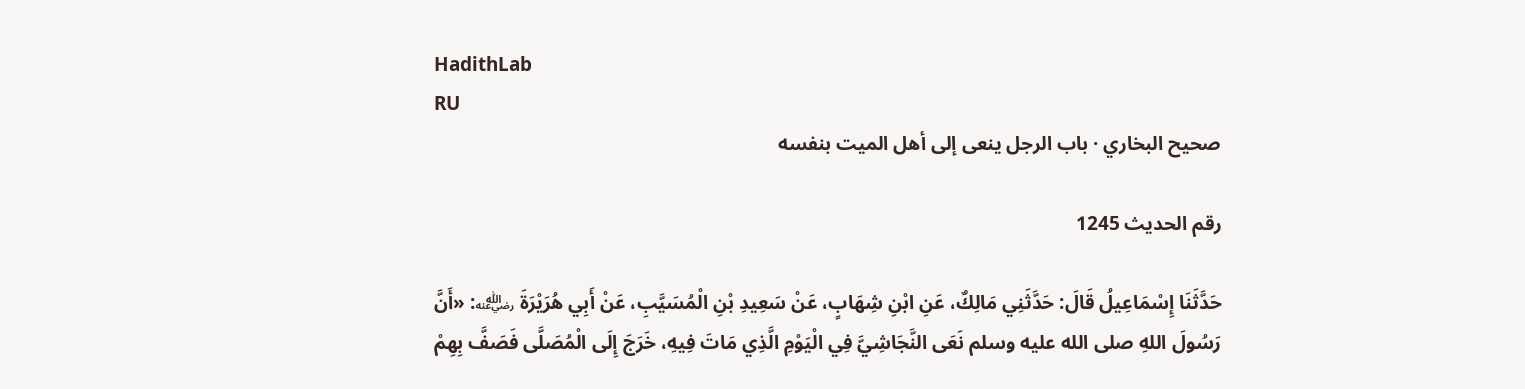HadithLab
RU
صحيح البخاري · باب الرجل ينعى إلى أهل الميت بنفسه

رقم الحديث 1245

حَدَّثَنَا إِسْمَاعِيلُ قَالَ: حَدَّثَنِي مَالِكٌ، عَنِ ابْنِ شِهَابٍ، عَنْ سَعِيدِ بْنِ الْمُسَيَّبِ، عَنْ أَبِي هُرَيْرَةَ ﵁: «أَنَّ رَسُولَ اللهِ صلى الله عليه وسلم نَعَى النَّجَاشِيَّ فِي الْيَوْمِ الَّذِي مَاتَ فِيهِ، خَرَجَ إِلَى الْمُصَلَّى فَصَفَّ بِهِمْ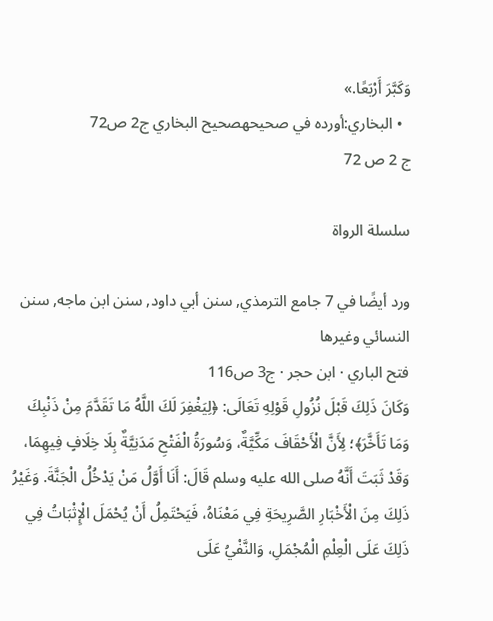وَكَبَّرَ أَرْبَعًا.»
  • البخاري:أورده في صحيحهصحيح البخاري ج2 ص72
ج 2 ص 72

سلسلة الرواة

ورد أيضًا في 7 جامع الترمذي, سنن أبي داود, سنن ابن ماجه, سنن النسائي وغيرها
فتح الباري · ابن حجر · ج3 ص116
وَكَانَ ذَلِكَ قَبْلَ نُزُولِ قَوْلِهِ تَعَالَى: ﴿لِيَغْفِرَ لَكَ اللَّهُ مَا تَقَدَّمَ مِنْ ذَنْبِكَ وَمَا تَأَخَّرَ﴾؛ لِأَنَّ الْأَحْقَافَ مَكِّيَّةٌ، وَسُورَةُ الْفَتْحِ مَدَنِيَّةٌ بِلَا خِلَافٍ فِيهِمَا، وَقَدْ ثَبَتَ أَنَّهُ صلى الله عليه وسلم قَالَ: أَنَا أَوَّلُ مَنْ يَدْخُلُ الْجَنَّةَ. وَغَيْرُ ذَلِكَ مِنَ الْأَخْبَارِ الصَّرِيحَةِ فِي مَعْنَاهُ، فَيَحْتَمِلُ أَنْ يُحْمَلَ الْإِثْبَاتُ فِي ذَلِكَ عَلَى الْعِلْمِ الْمُجْمَلِ، وَالنَّفْيُ عَلَى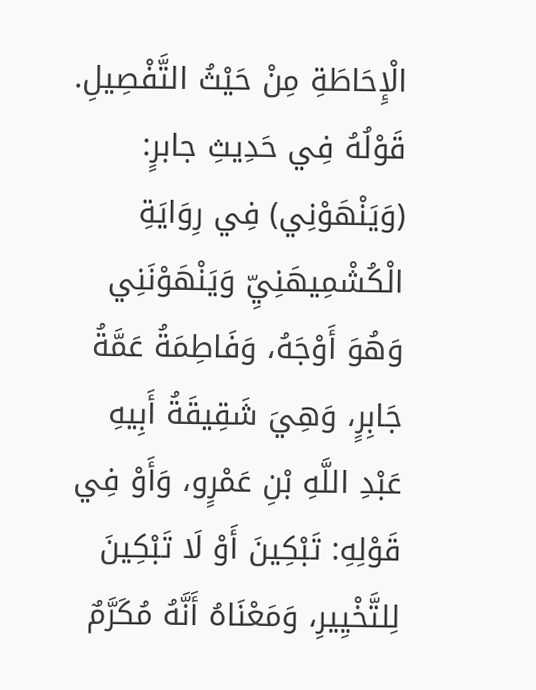الْإِحَاطَةِ مِنْ حَيْثُ التَّفْصِيلِ. قَوْلُهُ فِي حَدِيثِ جابرٍ: (وَيَنْهَوْنِي) فِي رِوَايَةِ الْكُشْمِيهَنِيِّ وَيَنْهَوْنَنِي وَهُوَ أَوْجَهُ، وَفَاطِمَةُ عَمَّةُ جَابِرٍ، وَهِيَ شَقِيقَةُ أَبِيهِ عَبْدِ اللَّهِ بْنِ عَمْرٍو، وَأَوْ فِي قَوْلِهِ: تَبْكِينَ أَوْ لَا تَبْكِينَ لِلتَّخْيِيرِ، وَمَعْنَاهُ أَنَّهُ مُكَرَّمٌ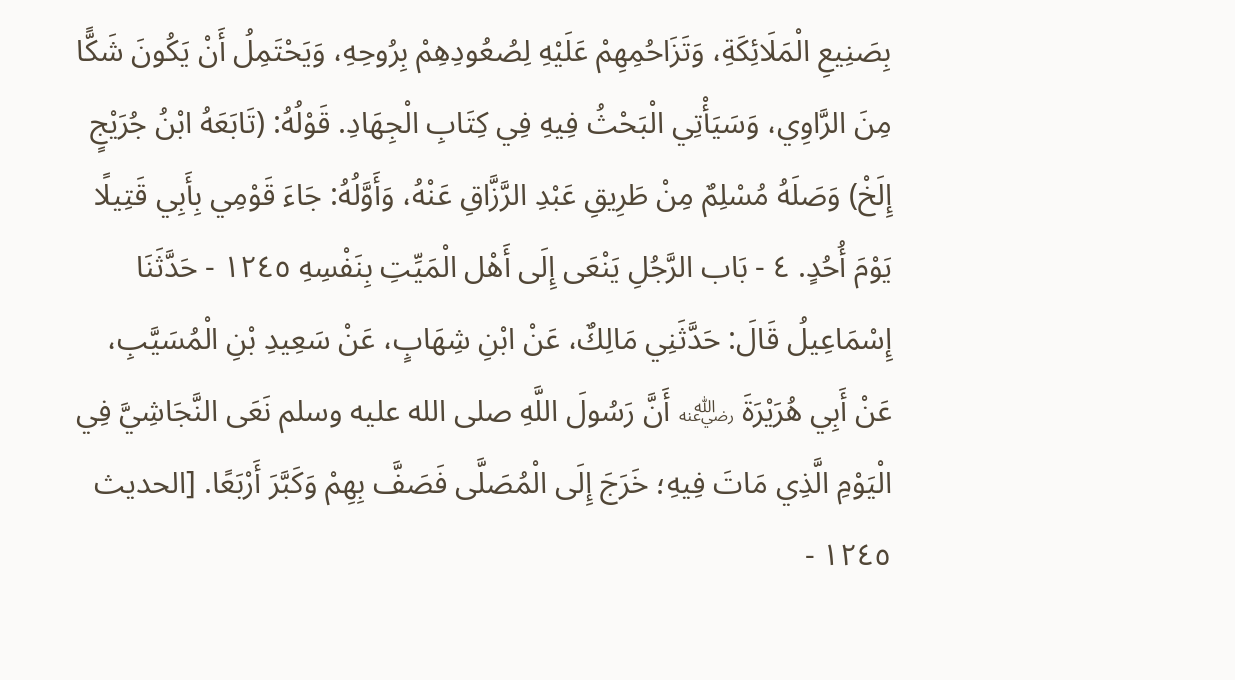بِصَنِيعِ الْمَلَائِكَةِ، وَتَزَاحُمِهِمْ عَلَيْهِ لِصُعُودِهِمْ بِرُوحِهِ، وَيَحْتَمِلُ أَنْ يَكُونَ شَكًّا مِنَ الرَّاوِي، وَسَيَأْتِي الْبَحْثُ فِيهِ فِي كِتَابِ الْجِهَادِ. قَوْلُهُ: (تَابَعَهُ ابْنُ جُرَيْجٍ إِلَخْ) وَصَلَهُ مُسْلِمٌ مِنْ طَرِيقِ عَبْدِ الرَّزَّاقِ عَنْهُ، وَأَوَّلُهُ: جَاءَ قَوْمِي بِأَبِي قَتِيلًا يَوْمَ أُحُدٍ. ٤ - بَاب الرَّجُلِ يَنْعَى إِلَى أَهْل الْمَيِّتِ بِنَفْسِهِ ١٢٤٥ - حَدَّثَنَا إِسْمَاعِيلُ قَالَ: حَدَّثَنِي مَالِكٌ، عَنْ ابْنِ شِهَابٍ، عَنْ سَعِيدِ بْنِ الْمُسَيَّبِ، عَنْ أَبِي هُرَيْرَةَ ﵁ أَنَّ رَسُولَ اللَّهِ صلى الله عليه وسلم نَعَى النَّجَاشِيَّ فِي الْيَوْمِ الَّذِي مَاتَ فِيهِ؛ خَرَجَ إِلَى الْمُصَلَّى فَصَفَّ بِهِمْ وَكَبَّرَ أَرْبَعًا. [الحديث ١٢٤٥ -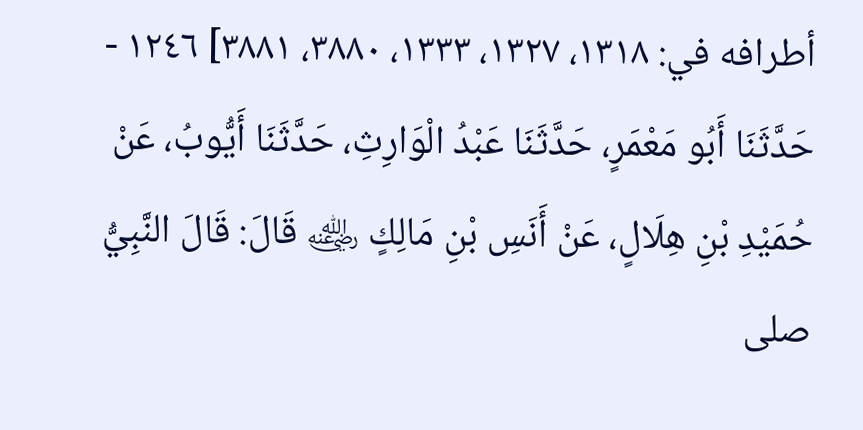أطرافه في: ١٣١٨، ١٣٢٧، ١٣٣٣، ٣٨٨٠، ٣٨٨١] ١٢٤٦ - حَدَّثَنَا أَبُو مَعْمَرٍ، حَدَّثَنَا عَبْدُ الْوَارِثِ، حَدَّثَنَا أَيُّوبُ، عَنْ حُمَيْدِ بْنِ هِلَالٍ، عَنْ أَنَسِ بْنِ مَالِكٍ ﵁ قَالَ: قَالَ النَّبِيُّ صلى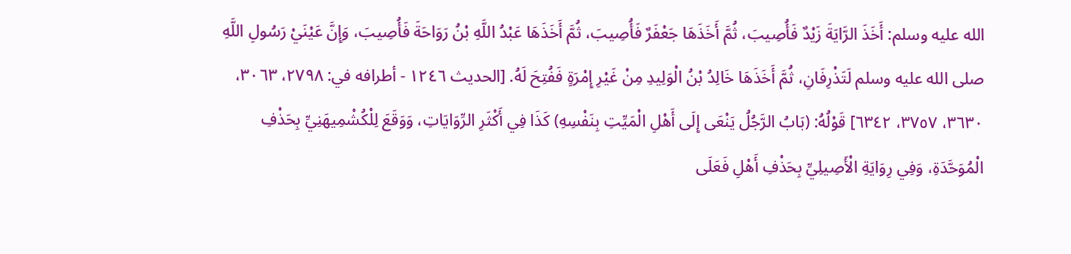الله عليه وسلم: أَخَذَ الرَّايَةَ زَيْدٌ فَأُصِيبَ، ثُمَّ أَخَذَهَا جَعْفَرٌ فَأُصِيبَ، ثُمَّ أَخَذَهَا عَبْدُ اللَّهِ بْنُ رَوَاحَةَ فَأُصِيبَ، وَإِنَّ عَيْنَيْ رَسُولِ اللَّهِ صلى الله عليه وسلم لَتَذْرِفَانِ، ثُمَّ أَخَذَهَا خَالِدُ بْنُ الْوَلِيدِ مِنْ غَيْرِ إِمْرَةٍ فَفُتِحَ لَهُ. [الحديث ١٢٤٦ - أطرافه في: ٢٧٩٨، ٣٠٦٣، ٣٦٣٠، ٣٧٥٧، ٦٣٤٢] قَوْلُهُ: (بَابُ الرَّجُلُ يَنْعَى إِلَى أَهْلِ الْمَيِّتِ بِنَفْسِهِ) كَذَا فِي أَكْثَرِ الرِّوَايَاتِ، وَوَقَعَ لِلْكُشْمِيهَنِيِّ بِحَذْفِ الْمُوَحَّدَةِ، وَفِي رِوَايَةِ الْأَصِيلِيِّ بِحَذْفِ أَهْلِ فَعَلَى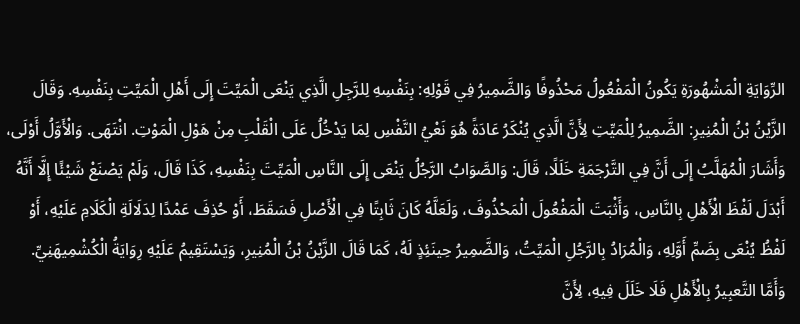الرِّوَايَةِ الْمَشْهُورَةِ يَكُونُ الْمَفْعُولُ مَحْذُوفًا وَالضَّمِيرُ فِي قَوْلِهِ: بِنَفْسِهِ لِلرَّجِلِ الَّذِي يَنْعَى الْمَيِّتَ إِلَى أَهْلِ الْمَيِّتِ بِنَفْسِهِ. وَقَالَ الزَّيْنُ بْنُ الْمُنِيرِ: الضَّمِيرُ لِلْمَيِّتِ لِأَنَّ الَّذِي يُنْكَرُ عَادَةً هُوَ نَعْيُ النَّفْسِ لِمَا يَدْخُلُ عَلَى الْقَلْبِ مِنْ هَوْلِ الْمَوْتِ. انْتَهَى. وَالْأَوَّلُ أَوْلَى، وَأَشَارَ الْمُهَلَّبُ إِلَى أَنَّ فِي التَّرْجَمَةِ خَلَلًا، قَالَ: وَالصَّوَابُ الرَّجُلُ يَنْعَى إِلَى النَّاسِ الْمَيِّتَ بِنَفْسِهِ، كَذَا قَالَ، وَلَمْ يَصْنَعْ شَيْئًا إِلَّا أَنَّهُ أَبْدَلَ لَفْظَ الْأَهْلِ بِالنَّاسِ، وَأَثْبَتَ الْمَفْعُولَ الْمَحْذُوفَ، وَلَعَلَّهُ كَانَ ثَابِتًا فِي الْأَصْلِ فَسَقَطَ، أَوْ حُذِفَ عَمْدًا لِدَلَالَةِ الْكَلَامِ عَلَيْهِ، أَوْ لَفْظُ يُنْعَى بِضَمِّ أَوَّلِهِ، وَالْمُرَادُ بِالرَّجُلِ الْمَيِّتُ، وَالضَّمِيرُ حِينَئِذٍ لَهُ، كَمَا قَالَ الزَّيْنُ بْنُ الْمُنِيرِ، وَيَسْتَقِيمُ عَلَيْهِ رِوَايَةُ الْكُشْمِيهَنِيِّ. وَأَمَّا التَّعبِيرُ بِالْأَهْلِ فَلَا خَلَلَ فِيهِ، لِأَنَّ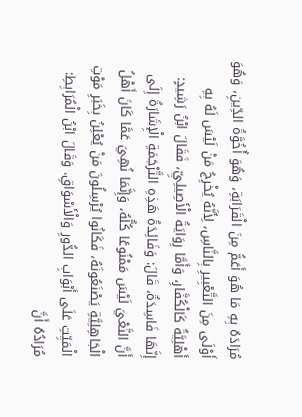مُرَادَهُ بِهِ مَا هُوَ أَعَمُّ مِنَ الْقَرَابَةِ، وَهُوَ أُخُوَّةُ الدِّينِ، وَهُوَ أَوْلَى مِنَ التَّعْبِيرِ بِالنَّاسِ، لِأَنَّهُ يُخْرِجُ مَنْ لَيْسَ لَهُ بِهِ أَهْلِيَّةٌ كَالْكُفَّارِ، وَأَمَّا رِوَايَةُ الْأَصِيلِيِّ، فَقَالَ ابْنُ رَشِيدٍ: إِنَّهَا فَاسِدَةٌ، قَالَ: وَفَائِدَةُ هَذِهِ التَّرْجَمَةِ الْإِشَارَةُ إِلَى أَنَّ النَّعْيَ لَيْسَ مَمْنُوعًا كُلُّهُ، وَإِنَّمَا نُهِيَ عَمَّا كَانَ أَهْلُ الْجَاهِلِيَّةِ يَصْنَعُونَهُ، فَكَانُوا يُرْسِلُونَ مَنْ يُعْلِنُ بِخَبَرِ مَوْتِ الْمَيِّتِ عَلَى أَبْوَابِ الدُّورِ وَالْأَسْوَاقِ. وَقَالَ ابْنُ الْمُرَابِطِ: مُرَادُهُ أَنَّ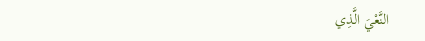النَّعْيَ الَّذِي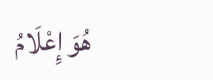هُوَ إِعْلَامُ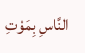النَّاسِ بِمَوْتِ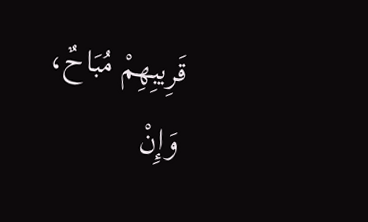قَرِيبِهِمْ مُبَاحٌ، وَإِنْ